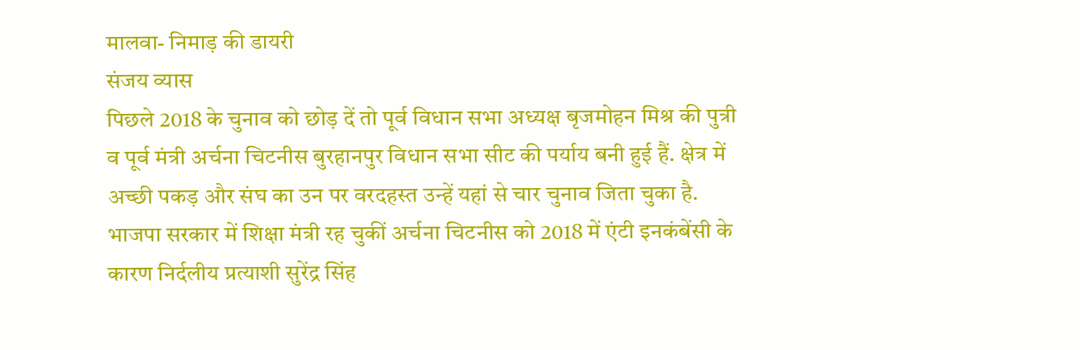मालवा- निमाड़ की डायरी
संजय व्यास
पिछले 2018 के चुनाव को छोड़ दें तो पूर्व विधान सभा अध्यक्ष बृजमोहन मिश्र की पुत्री व पूर्व मंत्री अर्चना चिटनीस बुरहानपुर विधान सभा सीट की पर्याय बनी हुई हैं. क्षेत्र में अच्छी पकड़ और संघ का उन पर वरदहस्त उन्हें यहां से चार चुनाव जिता चुका है. भाजपा सरकार में शिक्षा मंत्री रह चुकीं अर्चना चिटनीस को 2018 में एंटी इनकंबेंसी के कारण निर्दलीय प्रत्याशी सुरेंद्र सिंह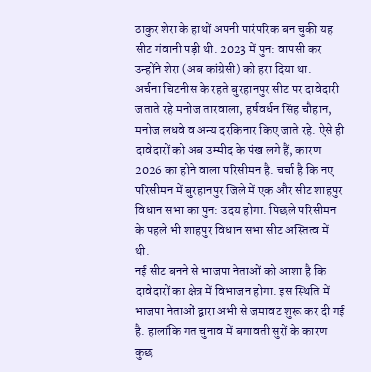ठाकुर शेरा के हाथों अपनी पारंपरिक बन चुकी यह सीट गंवानी पड़ी थी. 2023 में पुन: वापसी कर उन्होंने शेरा (अब कांग्रेसी) को हरा दिया था.
अर्चना चिटनीस के रहते बुरहानपुर सीट पर दावेदारी जताते रहे मनोज तारवाला, हर्षवर्धन सिंह चौहान, मनोज लधवे व अन्य दरकिनार किए जाते रहे. ऐसे ही दावेदारों को अब उम्मीद के पंख लगे हैं, कारण 2026 का होने वाला परिसीमन है. चर्चा है कि नए परिसीमन में बुरहानपुर जिले में एक और सीट शाहपुर विधान सभा का पुन: उदय होगा. पिछले परिसीमन के पहले भी शाहपुर विधान सभा सीट अस्तित्व में थी.
नई सीट बनने से भाजपा नेताओं को आशा है कि दावेदारों का क्षेत्र में विभाजन होगा. इस स्थिति में भाजपा नेताओं द्वारा अभी से जमावट शुरू कर दी गई है. हालांकि गत चुनाव में बगावती सुरों के कारण कुछ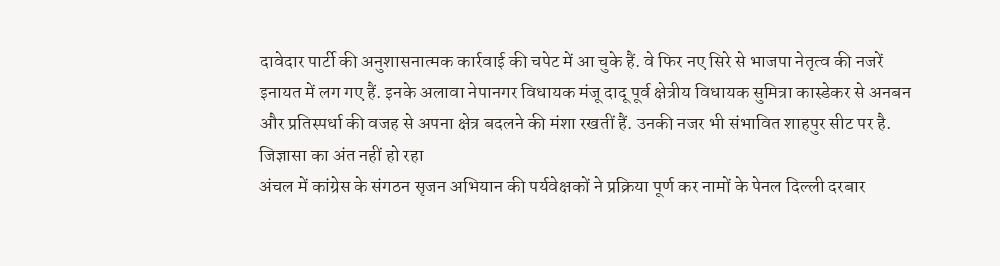दावेदार पार्टी की अनुशासनात्मक कार्रवाई की चपेट में आ चुके हैं. वे फिर नए सिरे से भाजपा नेतृत्व की नजरें इनायत में लग गए हैं. इनके अलावा नेपानगर विधायक मंजू दादू पूर्व क्षेत्रीय विधायक सुमित्रा कास्डेकर से अनबन और प्रतिस्पर्धा की वजह से अपना क्षेत्र बदलने की मंशा रखतीं हैं. उनकी नजर भी संभावित शाहपुर सीट पर है.
जिज्ञासा का अंत नहीं हो रहा
अंचल में कांग्रेस के संगठन सृजन अभियान की पर्यवेक्षकों ने प्रक्रिया पूर्ण कर नामों के पेनल दिल्ली दरबार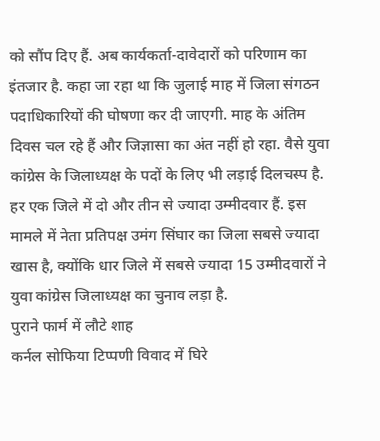को सौंप दिए हैं. अब कार्यकर्ता-दावेदारों को परिणाम का इंतजार है. कहा जा रहा था कि जुलाई माह में जिला संगठन पदाधिकारियों की घोषणा कर दी जाएगी. माह के अंतिम दिवस चल रहे हैं और जिज्ञासा का अंत नहीं हो रहा. वैसे युवा कांग्रेस के जिलाध्यक्ष के पदों के लिए भी लड़ाई दिलचस्प है. हर एक जिले में दो और तीन से ज्यादा उम्मीदवार हैं. इस मामले में नेता प्रतिपक्ष उमंग सिंघार का जिला सबसे ज्यादा खास है, क्योंकि धार जिले में सबसे ज्यादा 15 उम्मीदवारों ने युवा कांग्रेस जिलाध्यक्ष का चुनाव लड़ा है.
पुराने फार्म में लौटे शाह
कर्नल सोफिया टिप्पणी विवाद में घिरे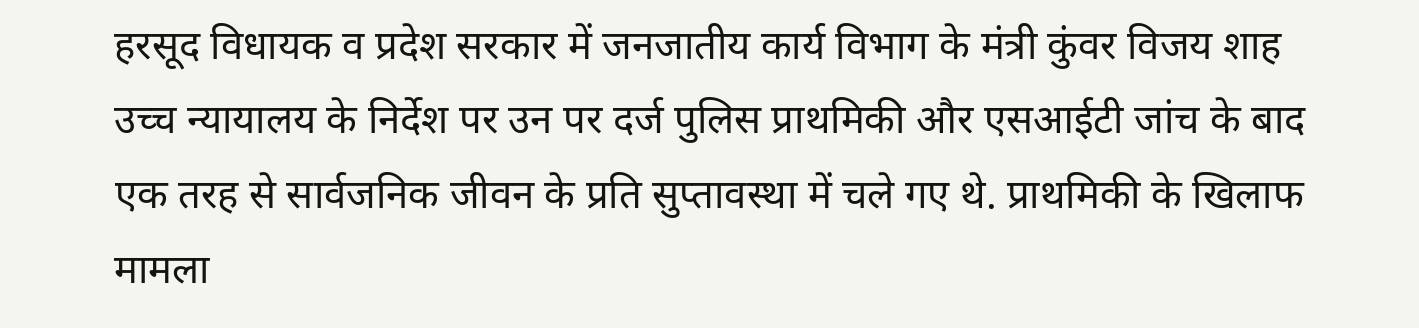हरसूद विधायक व प्रदेश सरकार में जनजातीय कार्य विभाग के मंत्री कुंवर विजय शाह उच्च न्यायालय के निर्देश पर उन पर दर्ज पुलिस प्राथमिकी और एसआईटी जांच के बाद एक तरह से सार्वजनिक जीवन के प्रति सुप्तावस्था में चले गए थे. प्राथमिकी के खिलाफ मामला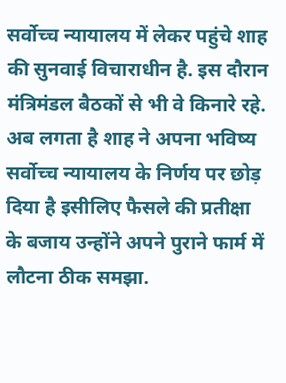सर्वोच्च न्यायालय में लेकर पहुंचे शाह की सुनवाई विचाराधीन है. इस दौरान मंत्रिमंडल बैठकों से भी वे किनारे रहे.
अब लगता है शाह ने अपना भविष्य सर्वोच्च न्यायालय के निर्णय पर छोड़ दिया है इसीलिए फैसले की प्रतीक्षा के बजाय उन्होंने अपने पुराने फार्म में लौटना ठीक समझा.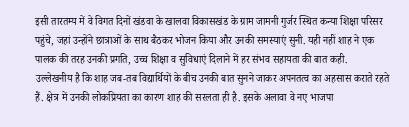इसी तारतम्य में वे विगत दिनों खंडवा के खालवा विकासखंड के ग्राम जामनी गुर्जर स्थित कन्या शिक्षा परिसर पहुंचे, जहां उन्होंने छात्राओं के साथ बैठकर भोजन किया और उनकी समस्याएं सुनी. यही नहीं शाह ने एक पालक की तरह उनकी प्रगति, उच्च शिक्षा व सुविधाएं दिलाने में हर संभव सहायता की बात कही.
उल्लेखनीय है कि शाह जब-तब विद्यार्थियों के बीच उनकी बात सुनने जाकर अपनतत्व का अहसास कराते रहते हैं. क्षेत्र में उनकी लोकप्रियता का कारण शाह की सरलता ही है. इसके अलावा वे नए भाजपा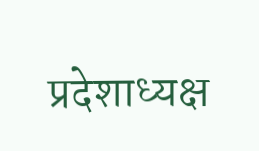प्रदेशाध्यक्ष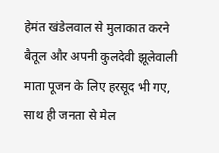हेमंत खंडेलवाल से मुलाकात करने बैतूल और अपनी कुलदेवी झूलेवाली माता पूजन के लिए हरसूद भी गए, साथ ही जनता से मेल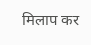मिलाप कर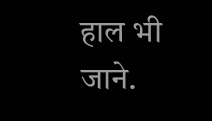हाल भी जाने.